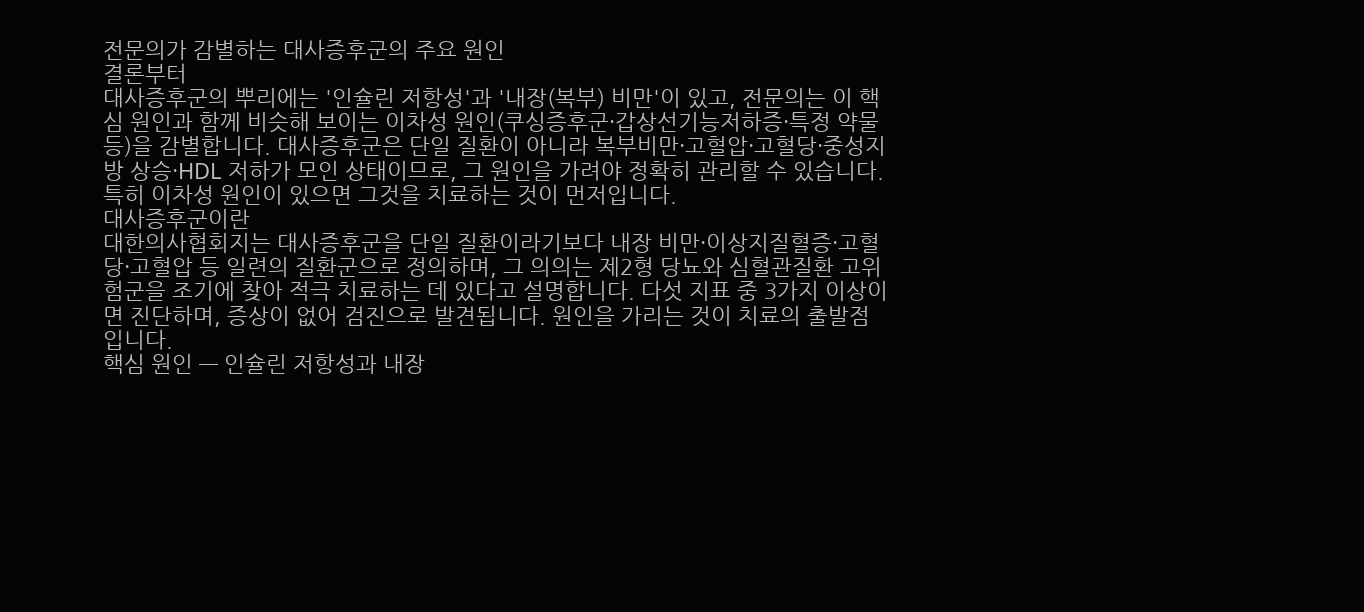전문의가 감별하는 대사증후군의 주요 원인
결론부터
대사증후군의 뿌리에는 '인슐린 저항성'과 '내장(복부) 비만'이 있고, 전문의는 이 핵심 원인과 함께 비슷해 보이는 이차성 원인(쿠싱증후군·갑상선기능저하증·특정 약물 등)을 감별합니다. 대사증후군은 단일 질환이 아니라 복부비만·고혈압·고혈당·중성지방 상승·HDL 저하가 모인 상태이므로, 그 원인을 가려야 정확히 관리할 수 있습니다. 특히 이차성 원인이 있으면 그것을 치료하는 것이 먼저입니다.
대사증후군이란
대한의사협회지는 대사증후군을 단일 질환이라기보다 내장 비만·이상지질혈증·고혈당·고혈압 등 일련의 질환군으로 정의하며, 그 의의는 제2형 당뇨와 심혈관질환 고위험군을 조기에 찾아 적극 치료하는 데 있다고 설명합니다. 다섯 지표 중 3가지 이상이면 진단하며, 증상이 없어 검진으로 발견됩니다. 원인을 가리는 것이 치료의 출발점입니다.
핵심 원인 — 인슐린 저항성과 내장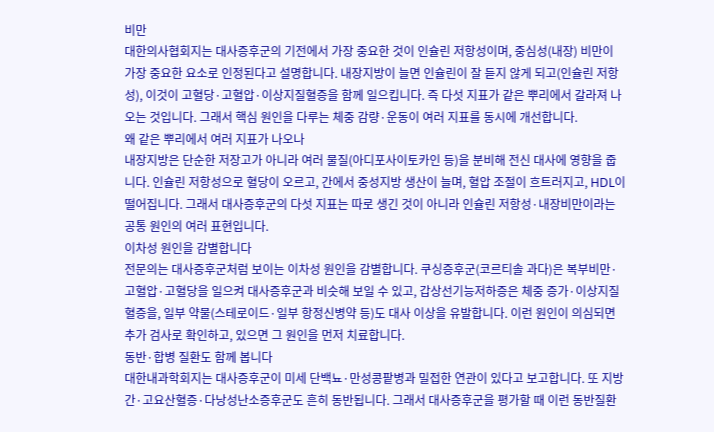비만
대한의사협회지는 대사증후군의 기전에서 가장 중요한 것이 인슐린 저항성이며, 중심성(내장) 비만이 가장 중요한 요소로 인정된다고 설명합니다. 내장지방이 늘면 인슐린이 잘 듣지 않게 되고(인슐린 저항성), 이것이 고혈당·고혈압·이상지질혈증을 함께 일으킵니다. 즉 다섯 지표가 같은 뿌리에서 갈라져 나오는 것입니다. 그래서 핵심 원인을 다루는 체중 감량·운동이 여러 지표를 동시에 개선합니다.
왜 같은 뿌리에서 여러 지표가 나오나
내장지방은 단순한 저장고가 아니라 여러 물질(아디포사이토카인 등)을 분비해 전신 대사에 영향을 줍니다. 인슐린 저항성으로 혈당이 오르고, 간에서 중성지방 생산이 늘며, 혈압 조절이 흐트러지고, HDL이 떨어집니다. 그래서 대사증후군의 다섯 지표는 따로 생긴 것이 아니라 인슐린 저항성·내장비만이라는 공통 원인의 여러 표현입니다.
이차성 원인을 감별합니다
전문의는 대사증후군처럼 보이는 이차성 원인을 감별합니다. 쿠싱증후군(코르티솔 과다)은 복부비만·고혈압·고혈당을 일으켜 대사증후군과 비슷해 보일 수 있고, 갑상선기능저하증은 체중 증가·이상지질혈증을, 일부 약물(스테로이드·일부 항정신병약 등)도 대사 이상을 유발합니다. 이런 원인이 의심되면 추가 검사로 확인하고, 있으면 그 원인을 먼저 치료합니다.
동반·합병 질환도 함께 봅니다
대한내과학회지는 대사증후군이 미세 단백뇨·만성콩팥병과 밀접한 연관이 있다고 보고합니다. 또 지방간·고요산혈증·다낭성난소증후군도 흔히 동반됩니다. 그래서 대사증후군을 평가할 때 이런 동반질환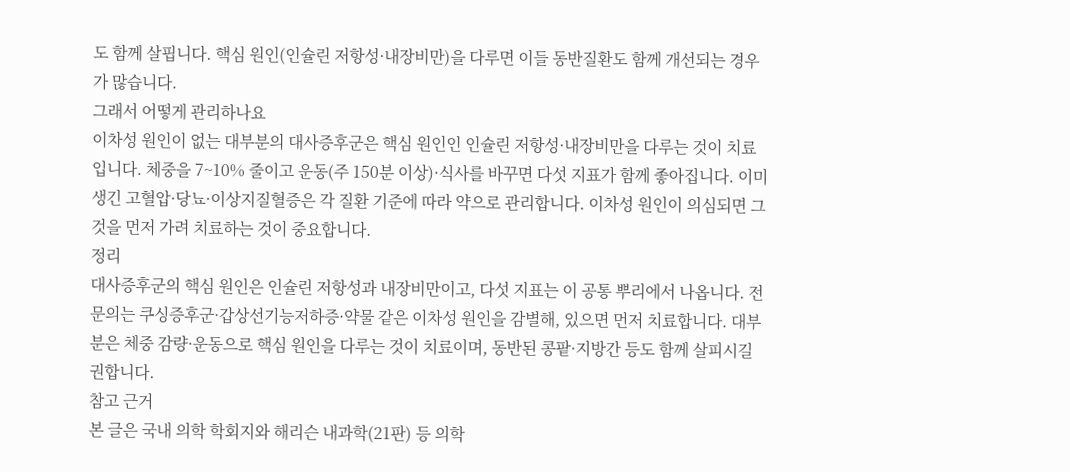도 함께 살핍니다. 핵심 원인(인슐린 저항성·내장비만)을 다루면 이들 동반질환도 함께 개선되는 경우가 많습니다.
그래서 어떻게 관리하나요
이차성 원인이 없는 대부분의 대사증후군은 핵심 원인인 인슐린 저항성·내장비만을 다루는 것이 치료입니다. 체중을 7~10% 줄이고 운동(주 150분 이상)·식사를 바꾸면 다섯 지표가 함께 좋아집니다. 이미 생긴 고혈압·당뇨·이상지질혈증은 각 질환 기준에 따라 약으로 관리합니다. 이차성 원인이 의심되면 그것을 먼저 가려 치료하는 것이 중요합니다.
정리
대사증후군의 핵심 원인은 인슐린 저항성과 내장비만이고, 다섯 지표는 이 공통 뿌리에서 나옵니다. 전문의는 쿠싱증후군·갑상선기능저하증·약물 같은 이차성 원인을 감별해, 있으면 먼저 치료합니다. 대부분은 체중 감량·운동으로 핵심 원인을 다루는 것이 치료이며, 동반된 콩팥·지방간 등도 함께 살피시길 권합니다.
참고 근거
본 글은 국내 의학 학회지와 해리슨 내과학(21판) 등 의학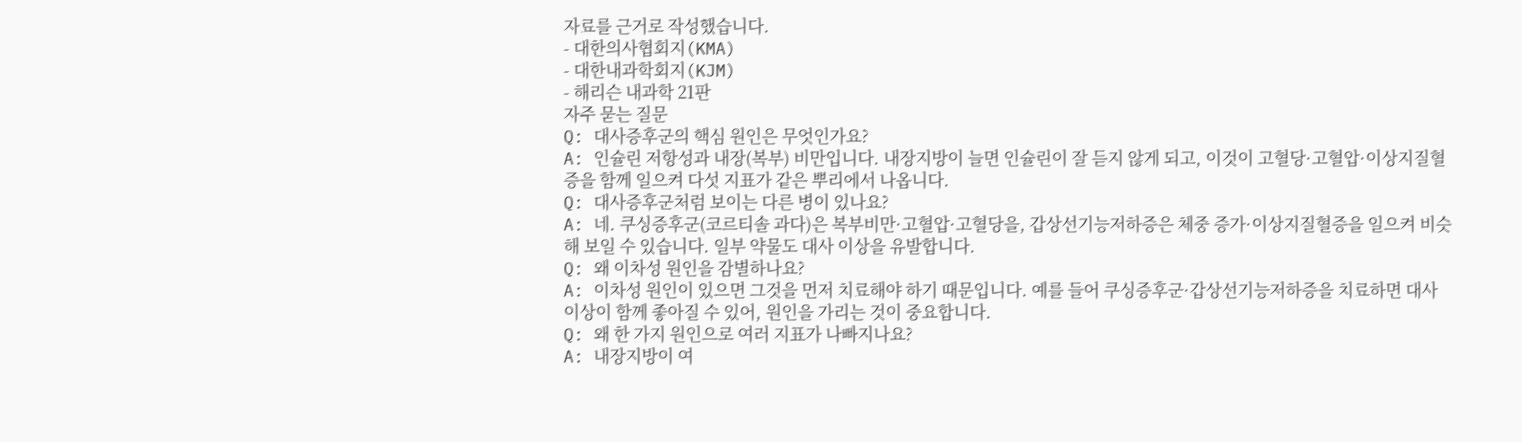자료를 근거로 작성했습니다.
- 대한의사협회지(KMA)
- 대한내과학회지(KJM)
- 해리슨 내과학 21판
자주 묻는 질문
Q: 대사증후군의 핵심 원인은 무엇인가요?
A: 인슐린 저항성과 내장(복부) 비만입니다. 내장지방이 늘면 인슐린이 잘 듣지 않게 되고, 이것이 고혈당·고혈압·이상지질혈증을 함께 일으켜 다섯 지표가 같은 뿌리에서 나옵니다.
Q: 대사증후군처럼 보이는 다른 병이 있나요?
A: 네. 쿠싱증후군(코르티솔 과다)은 복부비만·고혈압·고혈당을, 갑상선기능저하증은 체중 증가·이상지질혈증을 일으켜 비슷해 보일 수 있습니다. 일부 약물도 대사 이상을 유발합니다.
Q: 왜 이차성 원인을 감별하나요?
A: 이차성 원인이 있으면 그것을 먼저 치료해야 하기 때문입니다. 예를 들어 쿠싱증후군·갑상선기능저하증을 치료하면 대사 이상이 함께 좋아질 수 있어, 원인을 가리는 것이 중요합니다.
Q: 왜 한 가지 원인으로 여러 지표가 나빠지나요?
A: 내장지방이 여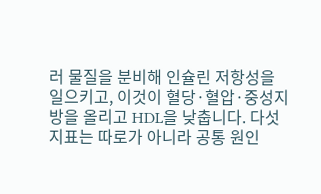러 물질을 분비해 인슐린 저항성을 일으키고, 이것이 혈당·혈압·중성지방을 올리고 HDL을 낮춥니다. 다섯 지표는 따로가 아니라 공통 원인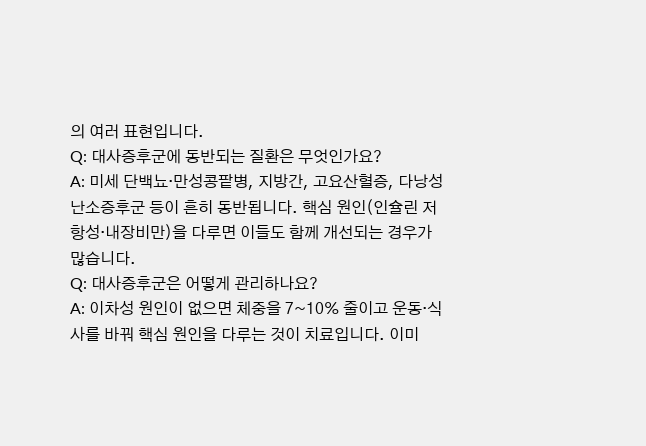의 여러 표현입니다.
Q: 대사증후군에 동반되는 질환은 무엇인가요?
A: 미세 단백뇨·만성콩팥병, 지방간, 고요산혈증, 다낭성난소증후군 등이 흔히 동반됩니다. 핵심 원인(인슐린 저항성·내장비만)을 다루면 이들도 함께 개선되는 경우가 많습니다.
Q: 대사증후군은 어떻게 관리하나요?
A: 이차성 원인이 없으면 체중을 7~10% 줄이고 운동·식사를 바꿔 핵심 원인을 다루는 것이 치료입니다. 이미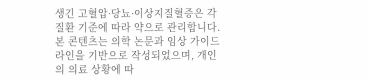생긴 고혈압·당뇨·이상지질혈증은 각 질환 기준에 따라 약으로 관리합니다.
본 콘텐츠는 의학 논문과 임상 가이드라인을 기반으로 작성되었으며, 개인의 의료 상황에 따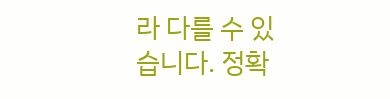라 다를 수 있습니다. 정확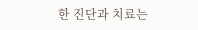한 진단과 치료는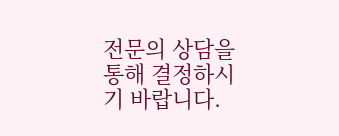전문의 상담을 통해 결정하시기 바랍니다.